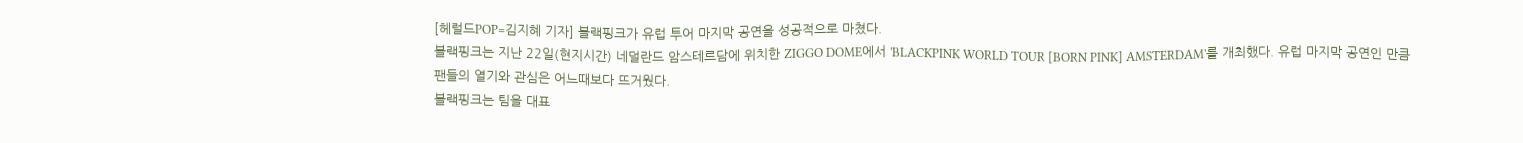[헤럴드POP=김지혜 기자] 블랙핑크가 유럽 투어 마지막 공연을 성공적으로 마쳤다.
블랙핑크는 지난 22일(현지시간) 네덜란드 암스테르담에 위치한 ZIGGO DOME에서 'BLACKPINK WORLD TOUR [BORN PINK] AMSTERDAM'를 개최했다. 유럽 마지막 공연인 만큼 팬들의 열기와 관심은 어느때보다 뜨거웠다.
블랙핑크는 팀을 대표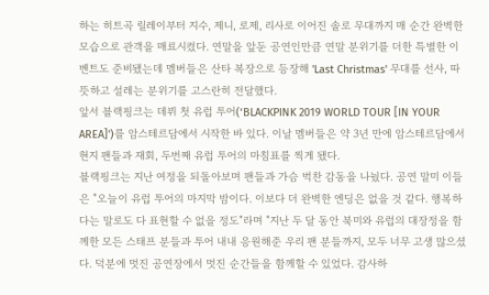하는 히트곡 릴레이부터 지수, 제니, 로제, 리사로 이어진 솔로 무대까지 매 순간 완벽한 모습으로 관객을 매료시켰다. 연말을 앞둔 공연인만큼 연말 분위기를 더한 특별한 이벤트도 준비됐는데 멤버들은 산타 복장으로 등장해 'Last Christmas' 무대를 선사, 따뜻하고 설레는 분위기를 고스란히 전달했다.
앞서 블랙핑크는 데뷔 첫 유럽 투어(‘BLACKPINK 2019 WORLD TOUR [IN YOUR AREA]')를 암스테르담에서 시작한 바 있다. 이날 멤버들은 약 3년 만에 암스테르담에서 현지 팬들과 재회, 두번째 유럽 투어의 마침표를 찍게 됐다.
블랙핑크는 지난 여정을 되돌아보며 팬들과 가슴 벅찬 감동을 나눴다. 공연 말미 이들은 "오늘이 유럽 투어의 마지막 밤이다. 이보다 더 완벽한 엔딩은 없을 것 같다. 행복하다는 말로도 다 표현할 수 없을 정도"라며 "지난 두 달 동안 북미와 유럽의 대장정을 함께한 모든 스태프 분들과 투어 내내 응원해준 우리 팬 분들까지, 모두 너무 고생 많으셨다. 덕분에 멋진 공연장에서 멋진 순간들을 함께할 수 있었다. 감사하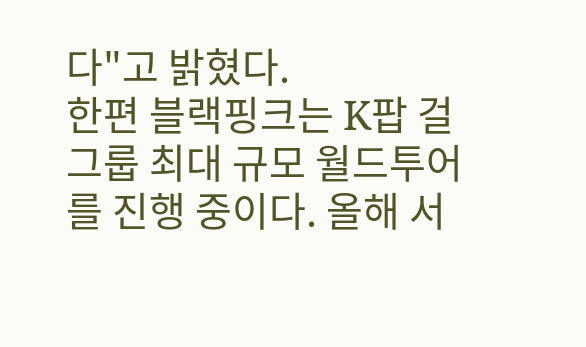다"고 밝혔다.
한편 블랙핑크는 K팝 걸그룹 최대 규모 월드투어를 진행 중이다. 올해 서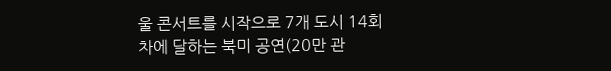울 콘서트를 시작으로 7개 도시 14회차에 달하는 북미 공연(20만 관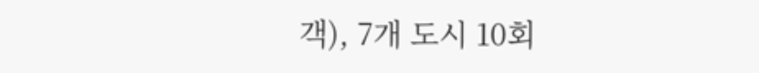객), 7개 도시 10회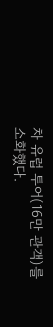차 유럽 투어(16만 관객)를 소화했다.